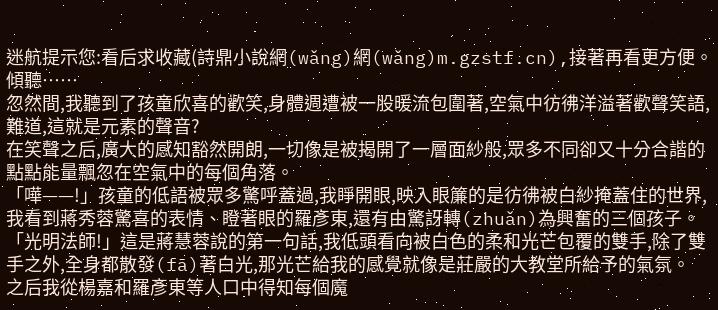迷航提示您:看后求收藏(詩鼎小說網(wǎng)網(wǎng)m.gzstf.cn),接著再看更方便。
傾聽……
忽然間,我聽到了孩童欣喜的歡笑,身體週遭被一股暖流包圍著,空氣中彷彿洋溢著歡聲笑語,難道,這就是元素的聲音?
在笑聲之后,廣大的感知豁然開朗,一切像是被揭開了一層面紗般,眾多不同卻又十分合諧的點點能量飄忽在空氣中的每個角落。
「嘩——!」孩童的低語被眾多驚呼蓋過,我睜開眼,映入眼簾的是彷彿被白紗掩蓋住的世界,我看到蔣秀蓉驚喜的表情、瞪著眼的羅彥東,還有由驚訝轉(zhuǎn)為興奮的三個孩子。
「光明法師!」這是蔣慧蓉說的第一句話,我低頭看向被白色的柔和光芒包覆的雙手,除了雙手之外,全身都散發(fā)著白光,那光芒給我的感覺就像是莊嚴的大教堂所給予的氣氛。
之后我從楊嘉和羅彥東等人口中得知每個魔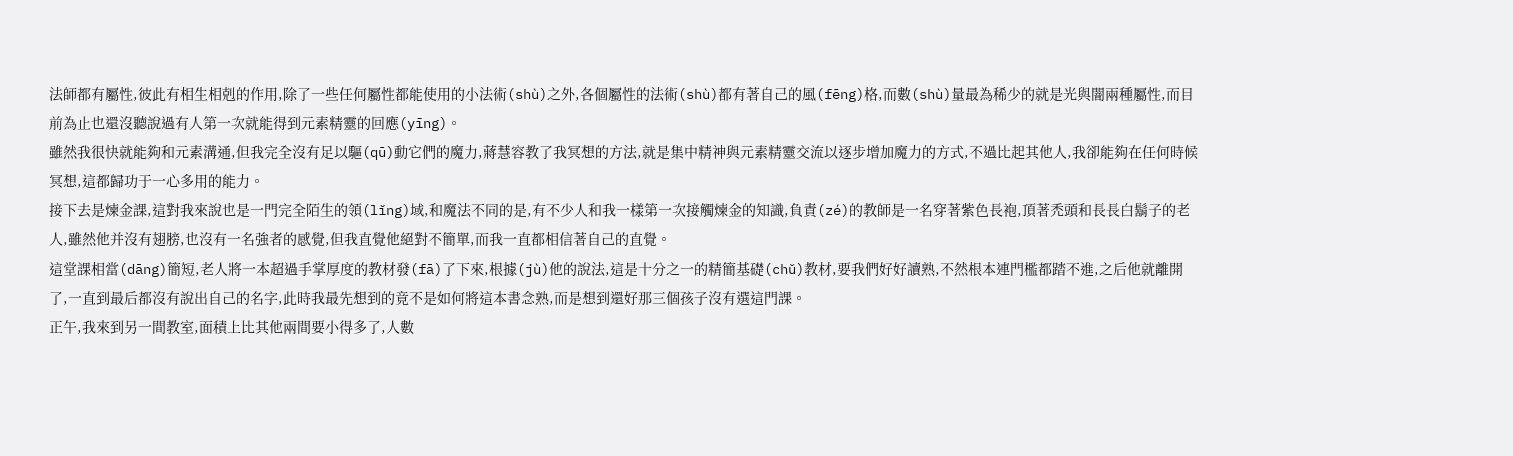法師都有屬性,彼此有相生相剋的作用,除了一些任何屬性都能使用的小法術(shù)之外,各個屬性的法術(shù)都有著自己的風(fēng)格,而數(shù)量最為稀少的就是光與闇兩種屬性,而目前為止也還沒聽說過有人第一次就能得到元素精靈的回應(yīng)。
雖然我很快就能夠和元素溝通,但我完全沒有足以驅(qū)動它們的魔力,蔣慧容教了我冥想的方法,就是集中精神與元素精靈交流以逐步增加魔力的方式,不過比起其他人,我卻能夠在任何時候冥想,這都歸功于一心多用的能力。
接下去是煉金課,這對我來說也是一門完全陌生的領(lǐng)域,和魔法不同的是,有不少人和我一樣第一次接觸煉金的知識,負責(zé)的教師是一名穿著紫色長袍,頂著禿頭和長長白鬍子的老人,雖然他并沒有翅膀,也沒有一名強者的感覺,但我直覺他絕對不簡單,而我一直都相信著自己的直覺。
這堂課相當(dāng)簡短,老人將一本超過手掌厚度的教材發(fā)了下來,根據(jù)他的說法,這是十分之一的精簡基礎(chǔ)教材,要我們好好讀熟,不然根本連門檻都踏不進,之后他就離開了,一直到最后都沒有說出自己的名字,此時我最先想到的竟不是如何將這本書念熟,而是想到還好那三個孩子沒有選這門課。
正午,我來到另一間教室,面積上比其他兩間要小得多了,人數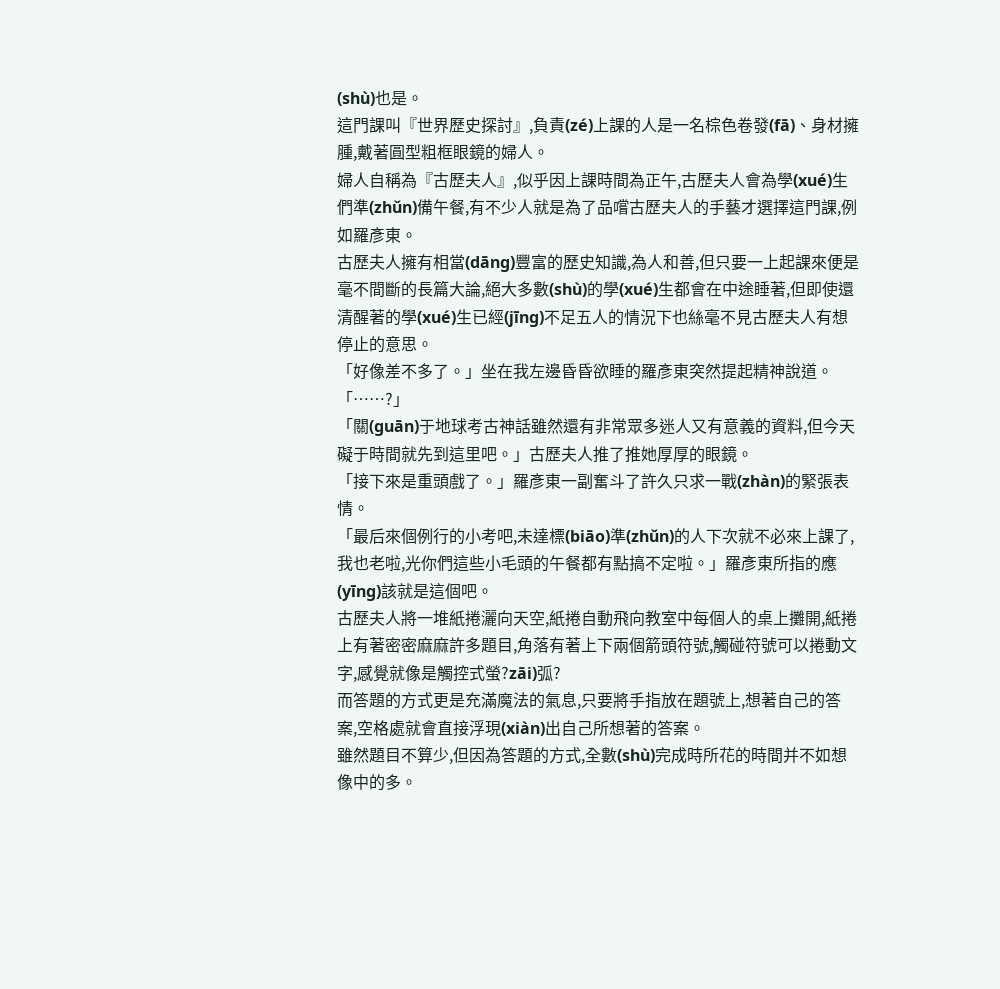(shù)也是。
這門課叫『世界歷史探討』,負責(zé)上課的人是一名棕色卷發(fā)、身材擁腫,戴著圓型粗框眼鏡的婦人。
婦人自稱為『古歷夫人』,似乎因上課時間為正午,古歷夫人會為學(xué)生們準(zhǔn)備午餐,有不少人就是為了品嚐古歷夫人的手藝才選擇這門課,例如羅彥東。
古歷夫人擁有相當(dāng)豐富的歷史知識,為人和善,但只要一上起課來便是毫不間斷的長篇大論,絕大多數(shù)的學(xué)生都會在中途睡著,但即使還清醒著的學(xué)生已經(jīng)不足五人的情況下也絲毫不見古歷夫人有想停止的意思。
「好像差不多了。」坐在我左邊昏昏欲睡的羅彥東突然提起精神說道。
「……?」
「關(guān)于地球考古神話雖然還有非常眾多迷人又有意義的資料,但今天礙于時間就先到這里吧。」古歷夫人推了推她厚厚的眼鏡。
「接下來是重頭戲了。」羅彥東一副奮斗了許久只求一戰(zhàn)的緊張表情。
「最后來個例行的小考吧,未達標(biāo)準(zhǔn)的人下次就不必來上課了,我也老啦,光你們這些小毛頭的午餐都有點搞不定啦。」羅彥東所指的應(yīng)該就是這個吧。
古歷夫人將一堆紙捲灑向天空,紙捲自動飛向教室中每個人的桌上攤開,紙捲上有著密密麻麻許多題目,角落有著上下兩個箭頭符號,觸碰符號可以捲動文字,感覺就像是觸控式螢?zāi)弧?
而答題的方式更是充滿魔法的氣息,只要將手指放在題號上,想著自己的答案,空格處就會直接浮現(xiàn)出自己所想著的答案。
雖然題目不算少,但因為答題的方式,全數(shù)完成時所花的時間并不如想像中的多。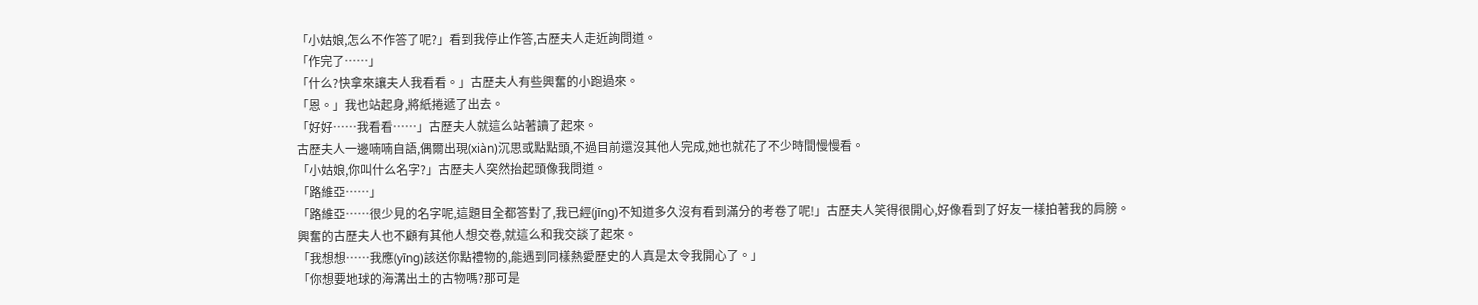「小姑娘,怎么不作答了呢?」看到我停止作答,古歷夫人走近詢問道。
「作完了……」
「什么?快拿來讓夫人我看看。」古歷夫人有些興奮的小跑過來。
「恩。」我也站起身,將紙捲遞了出去。
「好好……我看看……」古歷夫人就這么站著讀了起來。
古歷夫人一邊喃喃自語,偶爾出現(xiàn)沉思或點點頭,不過目前還沒其他人完成,她也就花了不少時間慢慢看。
「小姑娘,你叫什么名字?」古歷夫人突然抬起頭像我問道。
「路維亞……」
「路維亞……很少見的名字呢,這題目全都答對了,我已經(jīng)不知道多久沒有看到滿分的考卷了呢!」古歷夫人笑得很開心,好像看到了好友一樣拍著我的肩膀。
興奮的古歷夫人也不顧有其他人想交卷,就這么和我交談了起來。
「我想想……我應(yīng)該送你點禮物的,能遇到同樣熱愛歷史的人真是太令我開心了。」
「你想要地球的海溝出土的古物嗎?那可是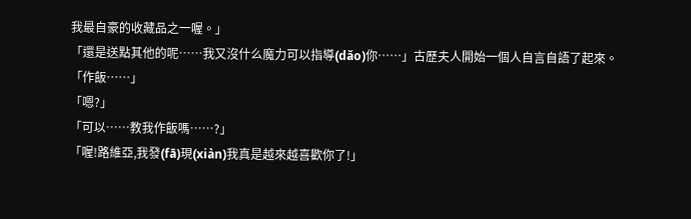我最自豪的收藏品之一喔。」
「還是送點其他的呢……我又沒什么魔力可以指導(dǎo)你……」古歷夫人開始一個人自言自語了起來。
「作飯……」
「嗯?」
「可以……教我作飯嗎……?」
「喔!路維亞,我發(fā)現(xiàn)我真是越來越喜歡你了!」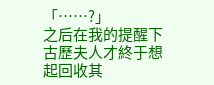「……?」
之后在我的提醒下古歷夫人才終于想起回收其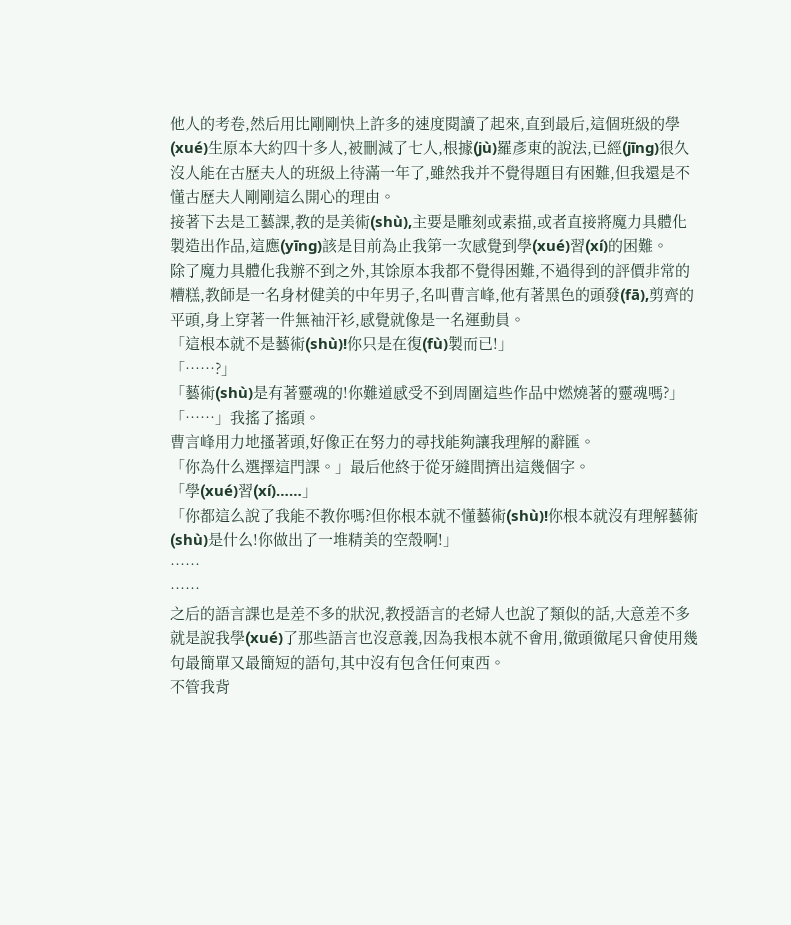他人的考卷,然后用比剛剛快上許多的速度閱讀了起來,直到最后,這個班級的學(xué)生原本大約四十多人,被刪減了七人,根據(jù)羅彥東的說法,已經(jīng)很久沒人能在古歷夫人的班級上待滿一年了,雖然我并不覺得題目有困難,但我還是不懂古歷夫人剛剛這么開心的理由。
接著下去是工藝課,教的是美術(shù),主要是雕刻或素描,或者直接將魔力具體化製造出作品,這應(yīng)該是目前為止我第一次感覺到學(xué)習(xí)的困難。
除了魔力具體化我辦不到之外,其馀原本我都不覺得困難,不過得到的評價非常的糟糕,教師是一名身材健美的中年男子,名叫曹言峰,他有著黑色的頭發(fā),剪齊的平頭,身上穿著一件無袖汗衫,感覺就像是一名運動員。
「這根本就不是藝術(shù)!你只是在復(fù)製而已!」
「……?」
「藝術(shù)是有著靈魂的!你難道感受不到周圍這些作品中燃燒著的靈魂嗎?」
「……」我搖了搖頭。
曹言峰用力地搔著頭,好像正在努力的尋找能夠讓我理解的辭匯。
「你為什么選擇這門課。」最后他終于從牙縫間擠出這幾個字。
「學(xué)習(xí)……」
「你都這么說了我能不教你嗎?但你根本就不懂藝術(shù)!你根本就沒有理解藝術(shù)是什么!你做出了一堆精美的空殼啊!」
……
……
之后的語言課也是差不多的狀況,教授語言的老婦人也說了類似的話,大意差不多就是說我學(xué)了那些語言也沒意義,因為我根本就不會用,徹頭徹尾只會使用幾句最簡單又最簡短的語句,其中沒有包含任何東西。
不管我背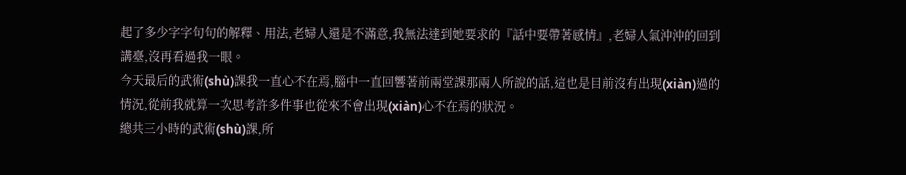起了多少字字句句的解釋、用法,老婦人還是不滿意,我無法達到她要求的『話中要帶著感情』,老婦人氣沖沖的回到講臺,沒再看過我一眼。
今天最后的武術(shù)課我一直心不在焉,腦中一直回響著前兩堂課那兩人所說的話,這也是目前沒有出現(xiàn)過的情況,從前我就算一次思考許多件事也從來不會出現(xiàn)心不在焉的狀況。
總共三小時的武術(shù)課,所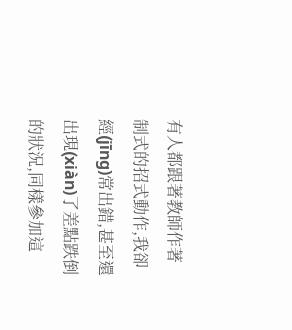有人都跟著教師作著制式的招式動作,我卻經(jīng)常出錯,甚至還出現(xiàn)了差點跌倒的狀況,同樣參加這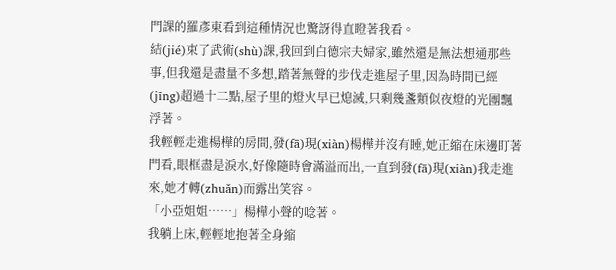門課的羅彥東看到這種情況也驚訝得直瞪著我看。
結(jié)束了武術(shù)課,我回到白德宗夫婦家,雖然還是無法想通那些事,但我還是盡量不多想,踏著無聲的步伐走進屋子里,因為時間已經(jīng)超過十二點,屋子里的燈火早已熄滅,只剩幾盞類似夜燈的光團飄浮著。
我輕輕走進楊樺的房間,發(fā)現(xiàn)楊樺并沒有睡,她正縮在床邊盯著門看,眼框盡是淚水,好像隨時會滿溢而出,一直到發(fā)現(xiàn)我走進來,她才轉(zhuǎn)而露出笑容。
「小亞姐姐……」楊樺小聲的唸著。
我躺上床,輕輕地抱著全身縮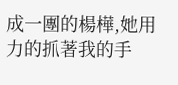成一團的楊樺,她用力的抓著我的手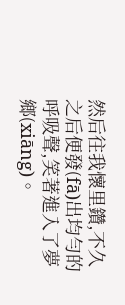然后往我懷里鑽,不久之后便發(fā)出均勻的呼吸聲,笑著進入了夢鄉(xiāng)。